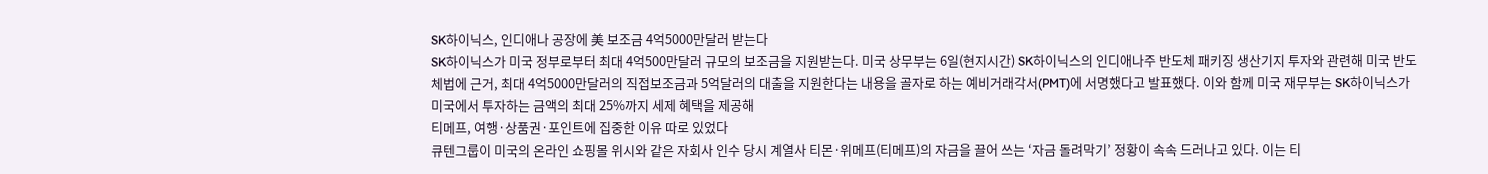SK하이닉스, 인디애나 공장에 美 보조금 4억5000만달러 받는다
SK하이닉스가 미국 정부로부터 최대 4억500만달러 규모의 보조금을 지원받는다. 미국 상무부는 6일(현지시간) SK하이닉스의 인디애나주 반도체 패키징 생산기지 투자와 관련해 미국 반도체법에 근거, 최대 4억5000만달러의 직접보조금과 5억달러의 대출을 지원한다는 내용을 골자로 하는 예비거래각서(PMT)에 서명했다고 발표했다. 이와 함께 미국 재무부는 SK하이닉스가 미국에서 투자하는 금액의 최대 25%까지 세제 혜택을 제공해
티메프, 여행·상품권·포인트에 집중한 이유 따로 있었다
큐텐그룹이 미국의 온라인 쇼핑몰 위시와 같은 자회사 인수 당시 계열사 티몬·위메프(티메프)의 자금을 끌어 쓰는 ‘자금 돌려막기’ 정황이 속속 드러나고 있다. 이는 티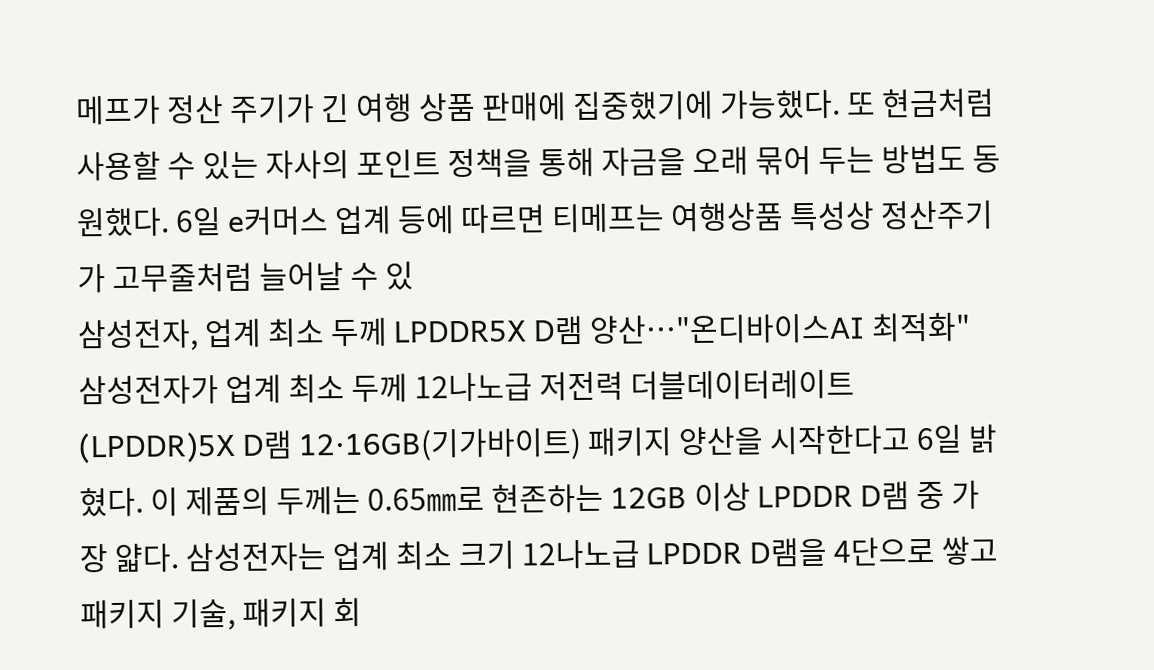메프가 정산 주기가 긴 여행 상품 판매에 집중했기에 가능했다. 또 현금처럼 사용할 수 있는 자사의 포인트 정책을 통해 자금을 오래 묶어 두는 방법도 동원했다. 6일 e커머스 업계 등에 따르면 티메프는 여행상품 특성상 정산주기가 고무줄처럼 늘어날 수 있
삼성전자, 업계 최소 두께 LPDDR5X D램 양산…"온디바이스AI 최적화"
삼성전자가 업계 최소 두께 12나노급 저전력 더블데이터레이트(LPDDR)5X D램 12·16GB(기가바이트) 패키지 양산을 시작한다고 6일 밝혔다. 이 제품의 두께는 0.65㎜로 현존하는 12GB 이상 LPDDR D램 중 가장 얇다. 삼성전자는 업계 최소 크기 12나노급 LPDDR D램을 4단으로 쌓고 패키지 기술, 패키지 회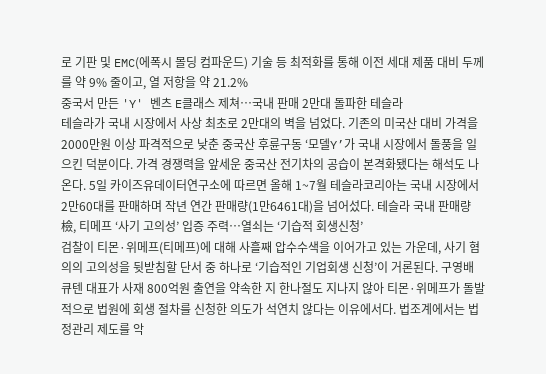로 기판 및 EMC(에폭시 몰딩 컴파운드) 기술 등 최적화를 통해 이전 세대 제품 대비 두께를 약 9% 줄이고, 열 저항을 약 21.2%
중국서 만든 'Y' 벤츠 E클래스 제쳐…국내 판매 2만대 돌파한 테슬라
테슬라가 국내 시장에서 사상 최초로 2만대의 벽을 넘었다. 기존의 미국산 대비 가격을 2000만원 이상 파격적으로 낮춘 중국산 후륜구동 ‘모델Y’가 국내 시장에서 돌풍을 일으킨 덕분이다. 가격 경쟁력을 앞세운 중국산 전기차의 공습이 본격화됐다는 해석도 나온다. 5일 카이즈유데이터연구소에 따르면 올해 1~7월 테슬라코리아는 국내 시장에서 2만60대를 판매하며 작년 연간 판매량(1만6461대)을 넘어섰다. 테슬라 국내 판매량
檢, 티메프 ‘사기 고의성’ 입증 주력…열쇠는 ‘기습적 회생신청’
검찰이 티몬·위메프(티메프)에 대해 사흘째 압수수색을 이어가고 있는 가운데, 사기 혐의의 고의성을 뒷받침할 단서 중 하나로 ‘기습적인 기업회생 신청’이 거론된다. 구영배 큐텐 대표가 사재 800억원 출연을 약속한 지 한나절도 지나지 않아 티몬·위메프가 돌발적으로 법원에 회생 절차를 신청한 의도가 석연치 않다는 이유에서다. 법조계에서는 법정관리 제도를 악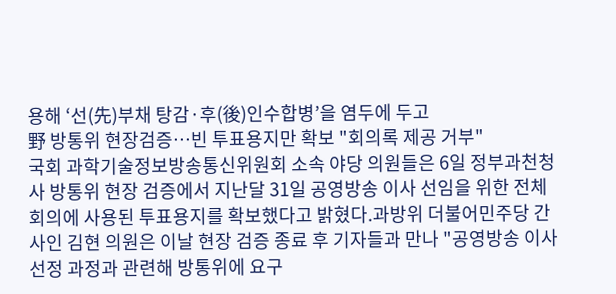용해 ‘선(先)부채 탕감·후(後)인수합병’을 염두에 두고
野 방통위 현장검증…빈 투표용지만 확보 "회의록 제공 거부"
국회 과학기술정보방송통신위원회 소속 야당 의원들은 6일 정부과천청사 방통위 현장 검증에서 지난달 31일 공영방송 이사 선임을 위한 전체회의에 사용된 투표용지를 확보했다고 밝혔다.과방위 더불어민주당 간사인 김현 의원은 이날 현장 검증 종료 후 기자들과 만나 "공영방송 이사 선정 과정과 관련해 방통위에 요구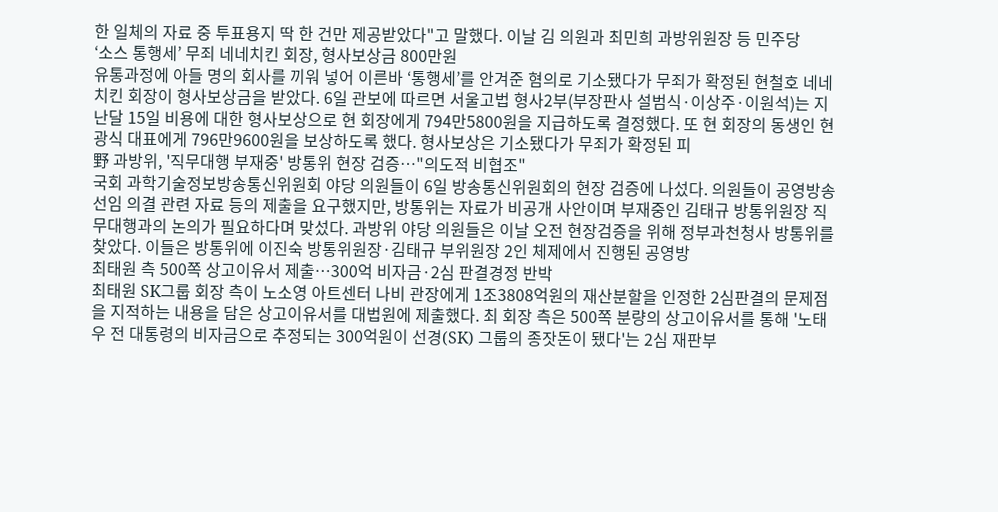한 일체의 자료 중 투표용지 딱 한 건만 제공받았다"고 말했다. 이날 김 의원과 최민희 과방위원장 등 민주당
‘소스 통행세’ 무죄 네네치킨 회장, 형사보상금 800만원
유통과정에 아들 명의 회사를 끼워 넣어 이른바 ‘통행세’를 안겨준 혐의로 기소됐다가 무죄가 확정된 현철호 네네치킨 회장이 형사보상금을 받았다. 6일 관보에 따르면 서울고법 형사2부(부장판사 설범식·이상주·이원석)는 지난달 15일 비용에 대한 형사보상으로 현 회장에게 794만5800원을 지급하도록 결정했다. 또 현 회장의 동생인 현광식 대표에게 796만9600원을 보상하도록 했다. 형사보상은 기소됐다가 무죄가 확정된 피
野 과방위, '직무대행 부재중' 방통위 현장 검증…"의도적 비협조"
국회 과학기술정보방송통신위원회 야당 의원들이 6일 방송통신위원회의 현장 검증에 나섰다. 의원들이 공영방송 선임 의결 관련 자료 등의 제출을 요구했지만, 방통위는 자료가 비공개 사안이며 부재중인 김태규 방통위원장 직무대행과의 논의가 필요하다며 맞섰다. 과방위 야당 의원들은 이날 오전 현장검증을 위해 정부과천청사 방통위를 찾았다. 이들은 방통위에 이진숙 방통위원장·김태규 부위원장 2인 체제에서 진행된 공영방
최태원 측 500쪽 상고이유서 제출…300억 비자금·2심 판결경정 반박
최태원 SK그룹 회장 측이 노소영 아트센터 나비 관장에게 1조3808억원의 재산분할을 인정한 2심판결의 문제점을 지적하는 내용을 담은 상고이유서를 대법원에 제출했다. 최 회장 측은 500쪽 분량의 상고이유서를 통해 '노태우 전 대통령의 비자금으로 추정되는 300억원이 선경(SK) 그룹의 종잣돈이 됐다'는 2심 재판부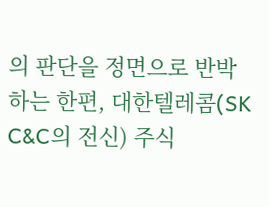의 판단을 정면으로 반박하는 한편, 대한텔레콤(SK C&C의 전신) 주식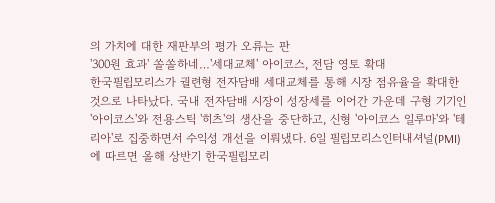의 가치에 대한 재판부의 평가 오류는 판
'300원 효과' 쏠쏠하네…'세대교체' 아이코스, 전담 영토 확대
한국필립모리스가 궐련형 전자담배 세대교체를 통해 시장 점유율을 확대한 것으로 나타났다. 국내 전자담배 시장이 성장세를 이어간 가운데 구형 기기인 '아이코스'와 전용스틱 '히츠'의 생산을 중단하고, 신형 '아이코스 일루마'와 '테리아'로 집중하면서 수익성 개선을 이뤄냈다. 6일 필립모리스인터내셔널(PMI)에 따르면 올해 상반기 한국필립모리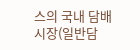스의 국내 담배시장(일반담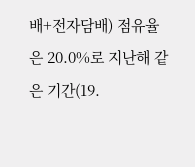배+전자담배) 점유율은 20.0%로 지난해 같은 기간(19.